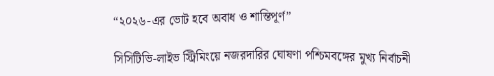“২০২৬-এর ভোট হবে অবাধ ও শান্তিপূর্ণ”

সিসিটিভি-লাইভ স্ট্রিমিংয়ে নজরদারির ঘোষণা পশ্চিমবঙ্গের মুখ্য নির্বাচনী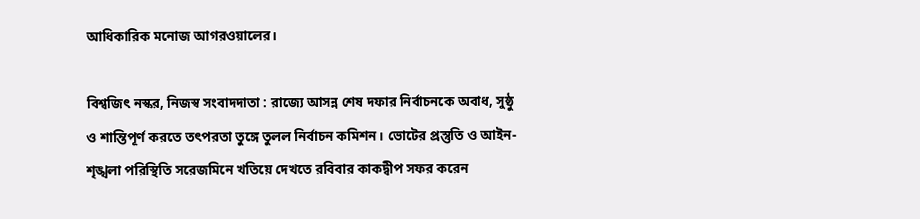আধিকারিক মনোজ আগরওয়ালের।

বিশ্বজিৎ নস্কর, নিজস্ব সংবাদদাতা : রাজ্যে আসন্ন শেষ দফার নির্বাচনকে অবাধ, সুষ্ঠু ও শান্তিপূর্ণ করতে তৎপরতা তুঙ্গে তুলল নির্বাচন কমিশন। ভোটের প্রস্তুতি ও আইন-শৃঙ্খলা পরিস্থিতি সরেজমিনে খতিয়ে দেখতে রবিবার কাকদ্বীপ সফর করেন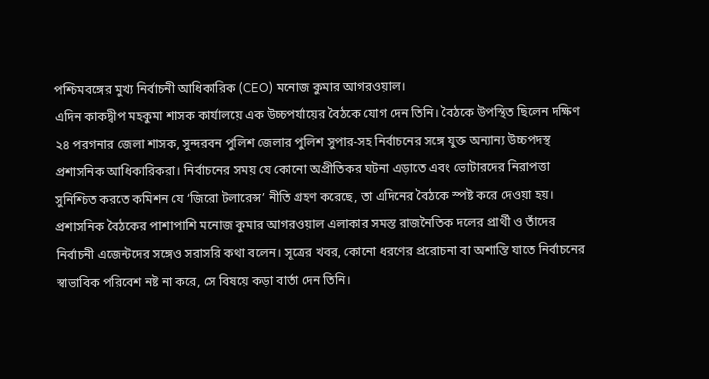পশ্চিমবঙ্গের মুখ্য নির্বাচনী আধিকারিক (CEO) মনোজ কুমার আগরওয়াল।
এদিন কাকদ্বীপ মহকুমা শাসক কার্যালয়ে এক উচ্চপর্যায়ের বৈঠকে যোগ দেন তিনি। বৈঠকে উপস্থিত ছিলেন দক্ষিণ ২৪ পরগনার জেলা শাসক, সুন্দরবন পুলিশ জেলার পুলিশ সুপার-সহ নির্বাচনের সঙ্গে যুক্ত অন্যান্য উচ্চপদস্থ প্রশাসনিক আধিকারিকরা। নির্বাচনের সময় যে কোনো অপ্রীতিকর ঘটনা এড়াতে এবং ভোটারদের নিরাপত্তা সুনিশ্চিত করতে কমিশন যে ‘জিরো টলারেন্স’ নীতি গ্রহণ করেছে, তা এদিনের বৈঠকে স্পষ্ট করে দেওয়া হয়। প্রশাসনিক বৈঠকের পাশাপাশি মনোজ কুমার আগরওয়াল এলাকার সমস্ত রাজনৈতিক দলের প্রার্থী ও তাঁদের নির্বাচনী এজেন্টদের সঙ্গেও সরাসরি কথা বলেন। সূত্রের খবর, কোনো ধরণের প্ররোচনা বা অশান্তি যাতে নির্বাচনের স্বাভাবিক পরিবেশ নষ্ট না করে, সে বিষয়ে কড়া বার্তা দেন তিনি।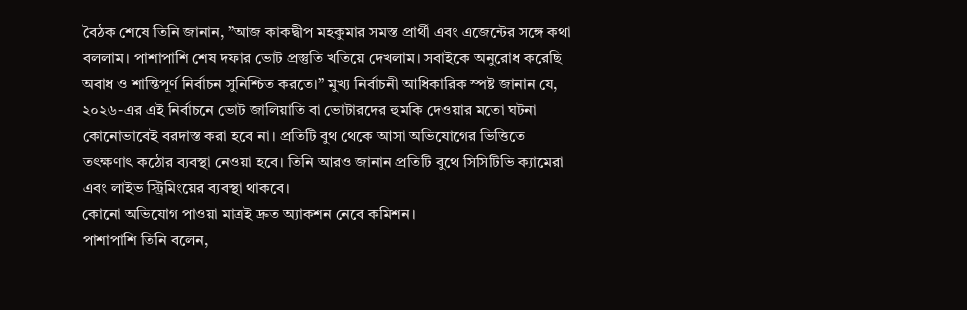বৈঠক শেষে তিনি জানান, ”আজ কাকদ্বীপ মহকুমার সমস্ত প্রার্থী এবং এজেন্টের সঙ্গে কথা বললাম। পাশাপাশি শেষ দফার ভোট প্রস্তুতি খতিয়ে দেখলাম। সবাইকে অনুরোধ করেছি অবাধ ও শান্তিপূর্ণ নির্বাচন সুনিশ্চিত করতে।” মুখ্য নির্বাচনী আধিকারিক স্পষ্ট জানান যে, ২০২৬-এর এই নির্বাচনে ভোট জালিয়াতি বা ভোটারদের হুমকি দেওয়ার মতো ঘটনা কোনোভাবেই বরদাস্ত করা হবে না। প্রতিটি বুথ থেকে আসা অভিযোগের ভিত্তিতে তৎক্ষণাৎ কঠোর ব্যবস্থা নেওয়া হবে। তিনি আরও জানান প্রতিটি বুথে সিসিটিভি ক্যামেরা এবং লাইভ স্ট্রিমিংয়ের ব্যবস্থা থাকবে।
কোনো অভিযোগ পাওয়া মাত্রই দ্রুত অ্যাকশন নেবে কমিশন।
পাশাপাশি তিনি বলেন,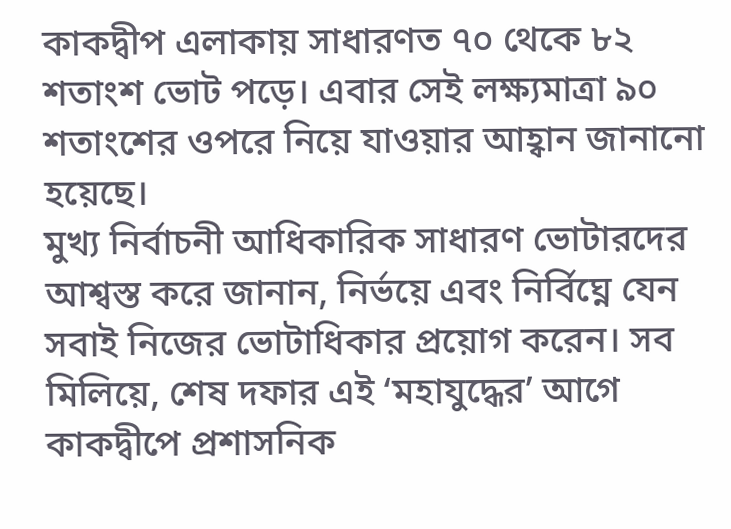কাকদ্বীপ এলাকায় সাধারণত ৭০ থেকে ৮২ শতাংশ ভোট পড়ে। এবার সেই লক্ষ্যমাত্রা ৯০ শতাংশের ওপরে নিয়ে যাওয়ার আহ্বান জানানো হয়েছে।
মুখ্য নির্বাচনী আধিকারিক সাধারণ ভোটারদের আশ্বস্ত করে জানান, নির্ভয়ে এবং নির্বিঘ্নে যেন সবাই নিজের ভোটাধিকার প্রয়োগ করেন। সব মিলিয়ে, শেষ দফার এই ‘মহাযুদ্ধের’ আগে কাকদ্বীপে প্রশাসনিক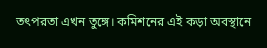তৎপরতা এখন তুঙ্গে। কমিশনের এই কড়া অবস্থানে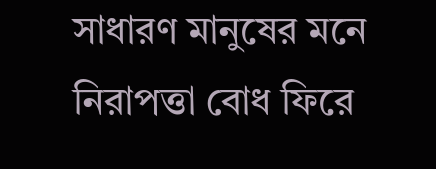সাধারণ মানুষের মনে নিরাপত্তা বোধ ফিরে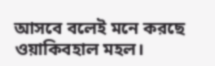আসবে বলেই মনে করছে ওয়াকিবহাল মহল।